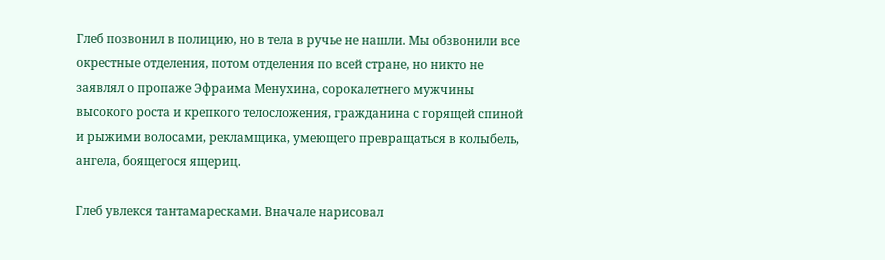Глеб позвонил в полицию, но в тела в ручье не нашли. Мы обзвонили все окрестные отделения, потом отделения по всей стране, но никто не заявлял о пропаже Эфраима Менухина, сорокалетнего мужчины высокого роста и крепкого телосложения, гражданина с горящей спиной и рыжими волосами, рекламщика, умеющего превращаться в колыбель, ангела, боящегося ящериц.

Глеб увлекся тантамаресками. Вначале нарисовал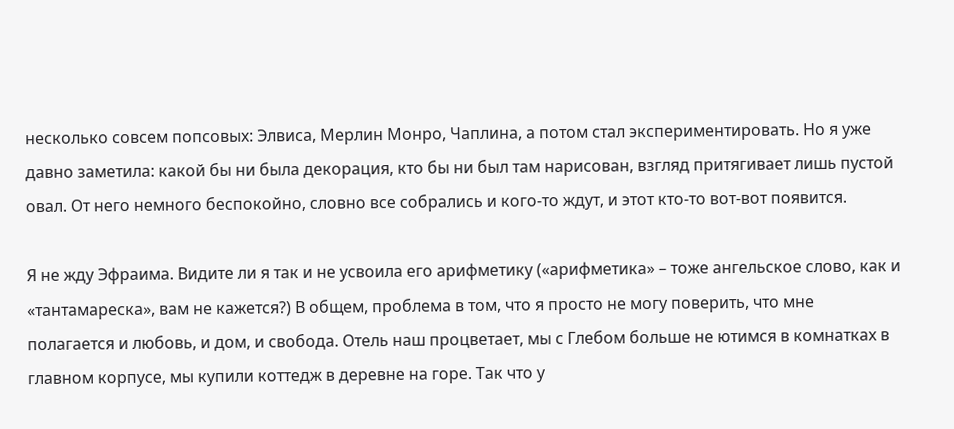несколько совсем попсовых: Элвиса, Мерлин Монро, Чаплина, а потом стал экспериментировать. Но я уже давно заметила: какой бы ни была декорация, кто бы ни был там нарисован, взгляд притягивает лишь пустой овал. От него немного беспокойно, словно все собрались и кого-то ждут, и этот кто-то вот-вот появится.

Я не жду Эфраима. Видите ли я так и не усвоила его арифметику («арифметика» – тоже ангельское слово, как и «тантамареска», вам не кажется?) В общем, проблема в том, что я просто не могу поверить, что мне полагается и любовь, и дом, и свобода. Отель наш процветает, мы с Глебом больше не ютимся в комнатках в главном корпусе, мы купили коттедж в деревне на горе. Так что у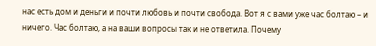нас есть дом и деньги и почти любовь и почти свобода. Вот я с вами уже час болтаю – и ничего. Час болтаю, а на ваши вопросы так и не ответила. Почему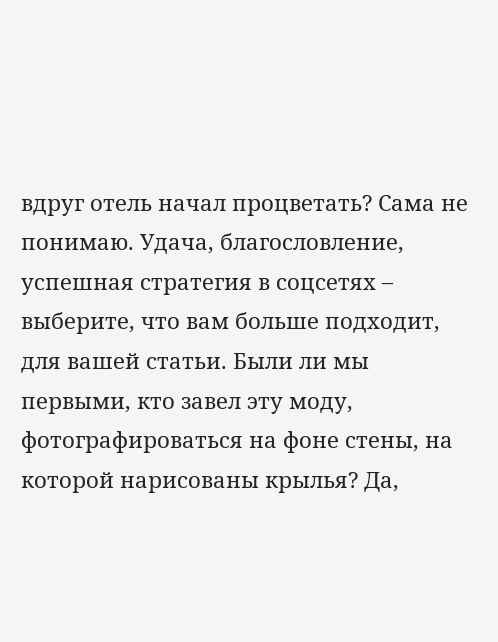вдруг отель начал процветать? Сама не понимаю. Удача, благословление, успешная стратегия в соцсетях – выберите, что вам больше подходит, для вашей статьи. Были ли мы первыми, кто завел эту моду, фотографироваться на фоне стены, на которой нарисованы крылья? Да,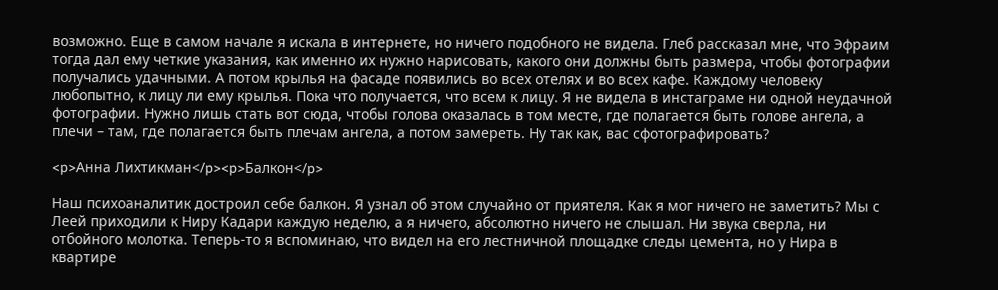возможно. Еще в самом начале я искала в интернете, но ничего подобного не видела. Глеб рассказал мне, что Эфраим тогда дал ему четкие указания, как именно их нужно нарисовать, какого они должны быть размера, чтобы фотографии получались удачными. А потом крылья на фасаде появились во всех отелях и во всех кафе. Каждому человеку любопытно, к лицу ли ему крылья. Пока что получается, что всем к лицу. Я не видела в инстаграме ни одной неудачной фотографии. Нужно лишь стать вот сюда, чтобы голова оказалась в том месте, где полагается быть голове ангела, а плечи – там, где полагается быть плечам ангела, а потом замереть. Ну так как, вас сфотографировать?

<p>Анна Лихтикман</p><p>Балкон</p>

Наш психоаналитик достроил себе балкон. Я узнал об этом случайно от приятеля. Как я мог ничего не заметить? Мы с Леей приходили к Ниру Кадари каждую неделю, а я ничего, абсолютно ничего не слышал. Ни звука сверла, ни отбойного молотка. Теперь-то я вспоминаю, что видел на его лестничной площадке следы цемента, но у Нира в квартире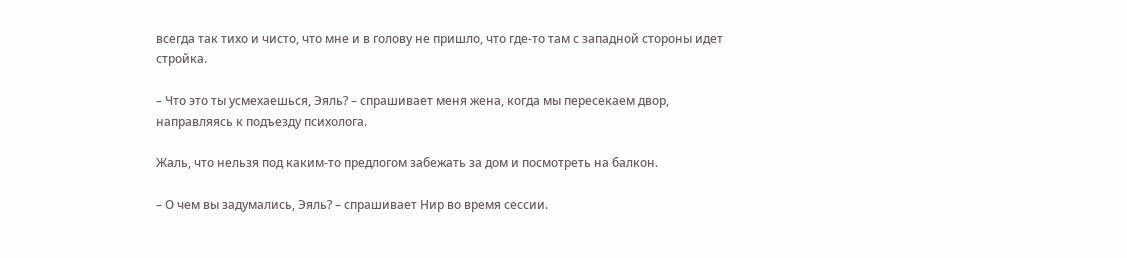всегда так тихо и чисто, что мне и в голову не пришло, что где-то там с западной стороны идет стройка.

– Что это ты усмехаешься, Эяль? – спрашивает меня жена, когда мы пересекаем двор, направляясь к подъезду психолога.

Жаль, что нельзя под каким-то предлогом забежать за дом и посмотреть на балкон.

– О чем вы задумались, Эяль? – спрашивает Нир во время сессии.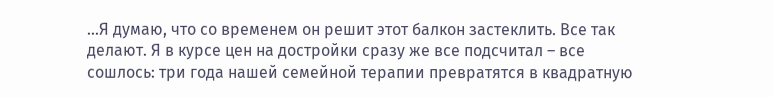…Я думаю, что со временем он решит этот балкон застеклить. Все так делают. Я в курсе цен на достройки сразу же все подсчитал – все сошлось: три года нашей семейной терапии превратятся в квадратную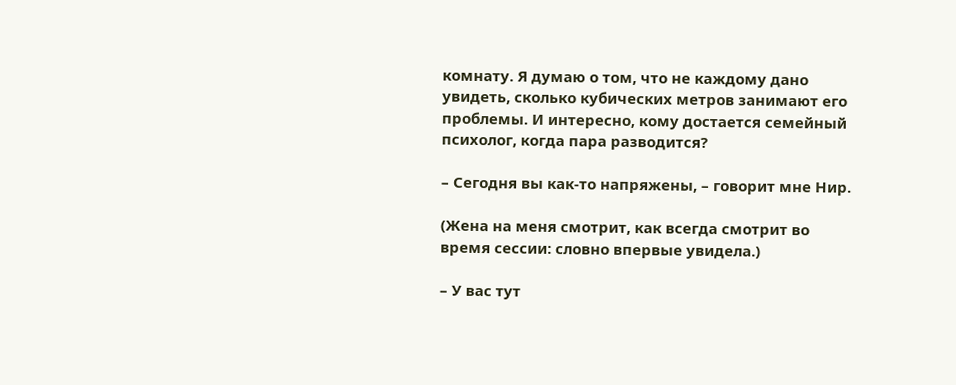комнату. Я думаю о том, что не каждому дано увидеть, сколько кубических метров занимают его проблемы. И интересно, кому достается семейный психолог, когда пара разводится?

– Сегодня вы как-то напряжены, – говорит мне Нир.

(Жена на меня смотрит, как всегда смотрит во время сессии: словно впервые увидела.)

– У вас тут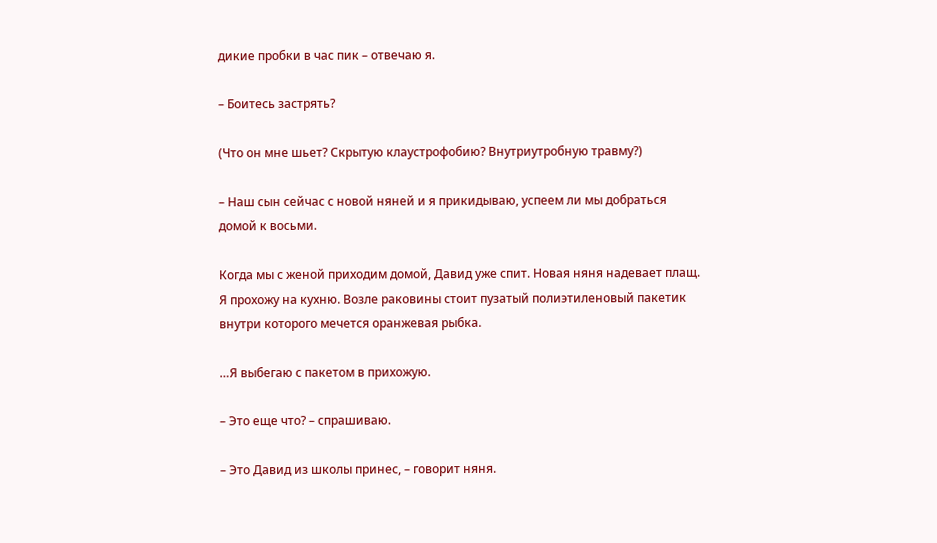дикие пробки в час пик – отвечаю я.

– Боитесь застрять?

(Что он мне шьет? Скрытую клаустрофобию? Внутриутробную травму?)

– Наш сын сейчас с новой няней и я прикидываю, успеем ли мы добраться домой к восьми.

Когда мы с женой приходим домой, Давид уже спит. Новая няня надевает плащ. Я прохожу на кухню. Возле раковины стоит пузатый полиэтиленовый пакетик внутри которого мечется оранжевая рыбка.

…Я выбегаю с пакетом в прихожую.

– Это еще что? – спрашиваю.

– Это Давид из школы принес, – говорит няня.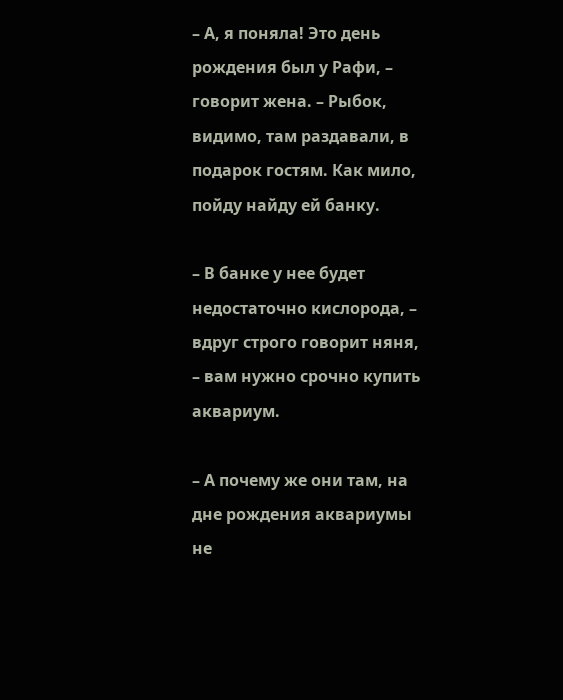– А, я поняла! Это день рождения был у Рафи, – говорит жена. – Рыбок, видимо, там раздавали, в подарок гостям. Как мило, пойду найду ей банку.

– В банке у нее будет недостаточно кислорода, – вдруг строго говорит няня, – вам нужно срочно купить аквариум.

– А почему же они там, на дне рождения аквариумы не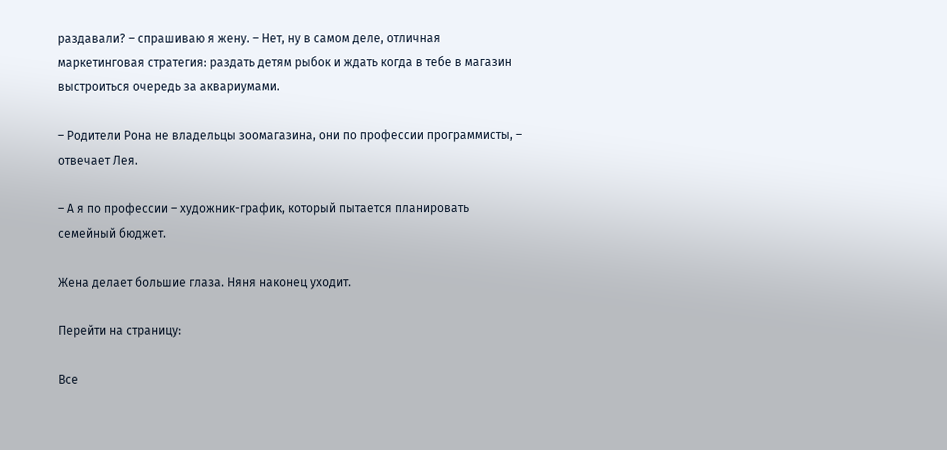раздавали? – спрашиваю я жену. – Нет, ну в самом деле, отличная маркетинговая стратегия: раздать детям рыбок и ждать когда в тебе в магазин выстроиться очередь за аквариумами.

– Родители Рона не владельцы зоомагазина, они по профессии программисты, – отвечает Лея.

– А я по профессии – художник-график, который пытается планировать семейный бюджет.

Жена делает большие глаза. Няня наконец уходит.

Перейти на страницу:

Все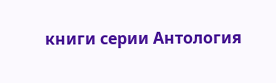книги серии Антология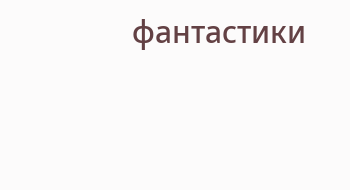фантастики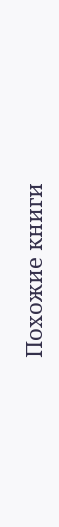Похожие книги